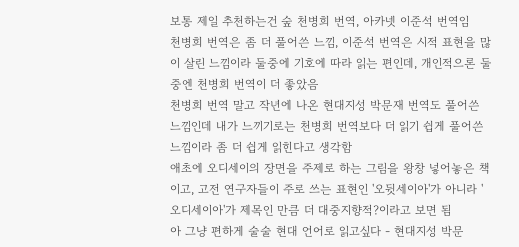보통 제일 추천하는건 숲 천병희 번역, 아카넷 이준석 번역임
천병희 번역은 좀 더 풀어쓴 느낌, 이준석 번역은 시적 표현을 많이 살린 느낌이라 둘중에 기호에 따라 읽는 편인데, 개인적으론 둘중엔 천병희 번역이 더 좋았음
천병희 번역 말고 작년에 나온 현대지성 박문재 번역도 풀어쓴 느낌인데 내가 느끼기로는 천병희 번역보다 더 읽기 쉽게 풀어쓴 느낌이라 좀 더 쉽게 읽힌다고 생각함
애초에 오디세이의 장면을 주제로 하는 그림을 왕창 넣어놓은 책이고, 고전 연구자들이 주로 쓰는 표현인 '오뒷세이아'가 아니라 '오디세이아'가 제목인 만큼 더 대중지향적?이라고 보면 됨
아 그냥 편하게 술술 현대 언어로 읽고싶다 - 현대지성 박문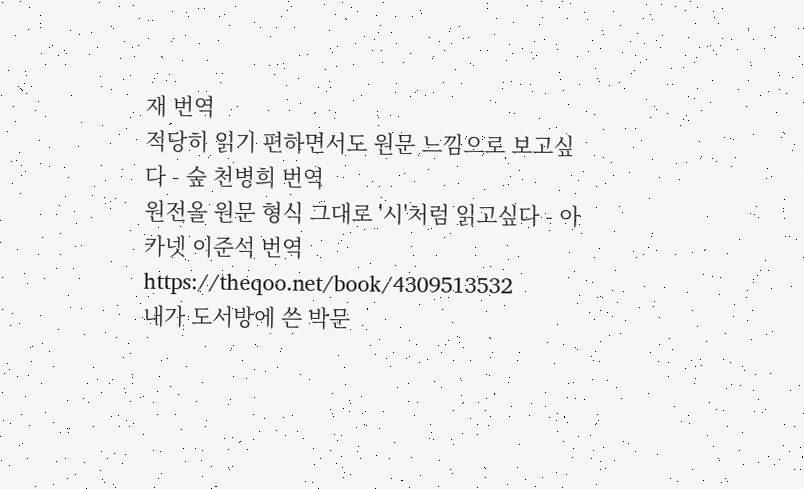재 번역
적당히 읽기 편하면서도 원문 느낌으로 보고싶다 - 숲 천병희 번역
원전을 원문 형식 그대로 '시'처럼 읽고싶다 - 아카넷 이준석 번역
https://theqoo.net/book/4309513532
내가 도서방에 쓴 박문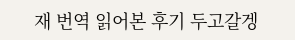재 번역 읽어본 후기 두고갈겡